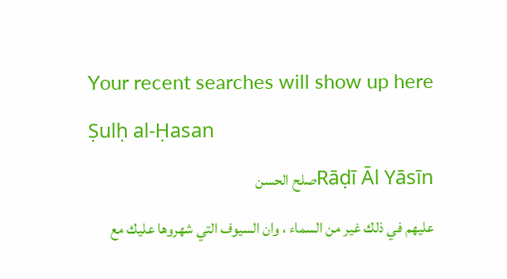Your recent searches will show up here
Ṣulḥ al-Ḥasan
Rāḍī Āl Yāsīnصلح الحسن
عليهم في ذلك غير من السماء ، وان السيوف التي شهروها عليك مع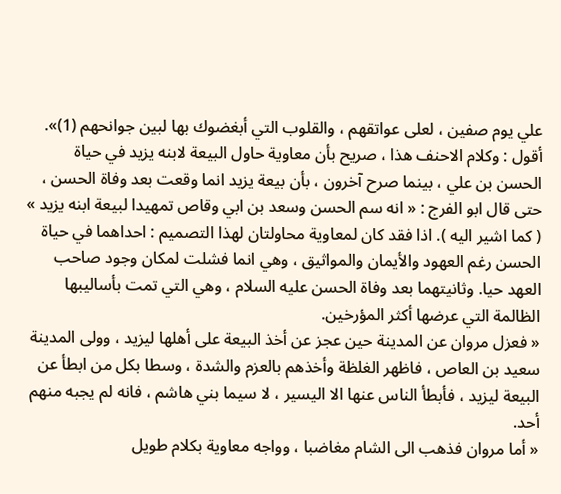علي يوم صفين ، لعلى عواتقهم ، والقلوب التي أبغضوك بها لبين جوانحهم (1)».
أقول : وكلام الاحنف هذا ، صريح بأن معاوية حاول البيعة لابنه يزيد في حياة الحسن بن علي ، بينما صرح آخرون ، بأن بيعة يزيد انما وقعت بعد وفاة الحسن ، حتى قال ابو الفرج : « انه سم الحسن وسعد بن ابي وقاص تمهيدا لبيعة ابنه يزيد » ( كما اشير اليه ). اذا فقد كان لمعاوية محاولتان لهذا التصميم : احداهما في حياة الحسن رغم العهود والأيمان والمواثيق ، وهي انما فشلت لمكان وجود صاحب العهد حيا. وثانيتهما بعد وفاة الحسن عليه السلام ، وهي التي تمت بأساليبها الظالمة التي عرضها أكثر المؤرخين.
« فعزل مروان عن المدينة حين عجز عن أخذ البيعة على أهلها ليزيد ، وولى المدينة سعيد بن العاص ، فاظهر الغلظة وأخذهم بالعزم والشدة ، وسطا بكل من ابطأ عن البيعة ليزيد ، فأبطأ الناس عنها الا اليسير ، لا سيما بني هاشم ، فانه لم يجبه منهم أحد.
« أما مروان فذهب الى الشام مغاضبا ، وواجه معاوية بكلام طويل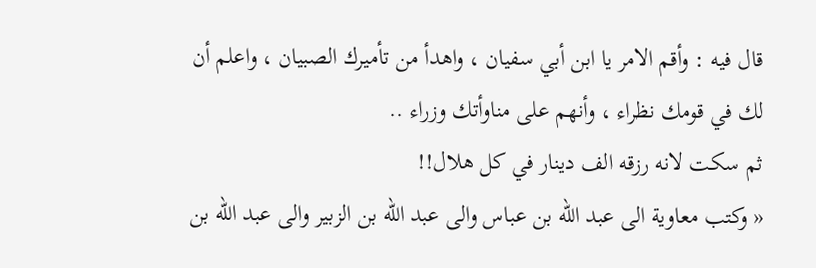قال فيه : وأقم الامر يا ابن أبي سفيان ، واهدأ من تأميرك الصبيان ، واعلم أن لك في قومك نظراء ، وأنهم على مناوأتك وزراء ..
ثم سكت لانه رزقه الف دينار في كل هلال!!
« وكتب معاوية الى عبد الله بن عباس والى عبد الله بن الزبير والى عبد الله بن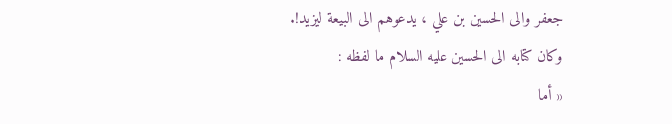جعفر والى الحسين بن علي ، يدعوهم الى البيعة ليزيد!.
وكان كتابه الى الحسين عليه السلام ما لفظه :
« أما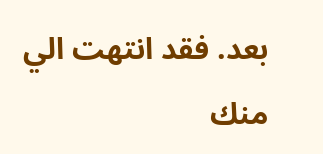بعد. فقد انتهت الي منك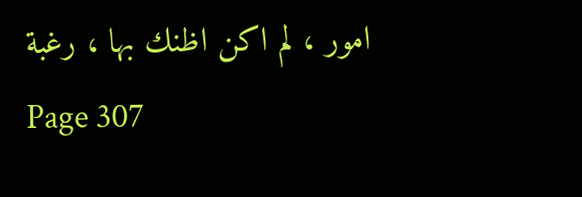امور ، لم اكن اظنك بها ، رغبة
Page 307